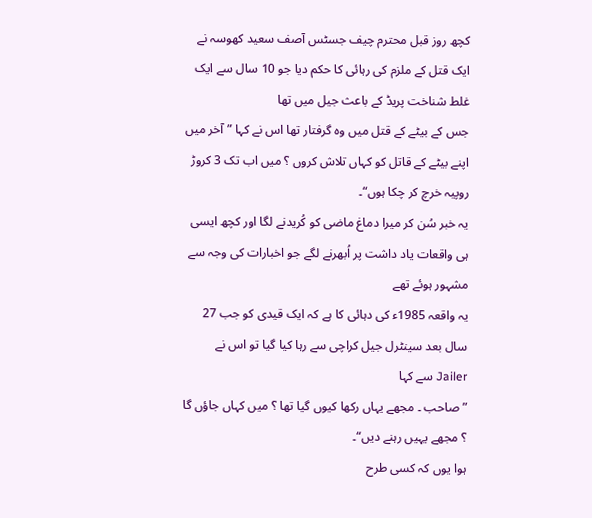کچھ روز قبل محترم چیف جسٹس آصف سعید کھوسہ نے ایک قتل کے ملزم کی رہائی کا حکم دیا جو 10 سال سے ایک غلط شناخت پریڈ کے باعث جیل میں تھا
جس کے بیٹے کے قتل میں وہ گرفتار تھا اس نے کہا ” آخر میں اپنے بیٹے کے قاتل کو کہاں تلاش کروں ؟ میں اب تک 3 کروڑ روپیہ خرچ کر چکا ہوں“۔
یہ خبر سُن کر میرا دماغ ماضی کو کُریدنے لگا اور کچھ ایسی ہی واقعات یاد داشت پر اُبھرنے لگے جو اخبارات کی وجہ سے مشہور ہوئے تھے
یہ واقعہ 1985ء کی دہائی کا ہے کہ ایک قیدی کو جب 27 سال بعد سینٹرل جیل کراچی سے رہا کیا گیا تو اس نے Jailer سے کہا
”صاحب ۔ مجھے یہاں رکھا کیوں گیا تھا ؟ میں کہاں جاؤں گا ؟ مجھے یہیں رہنے دیں“۔
ہوا یوں کہ کسی طرح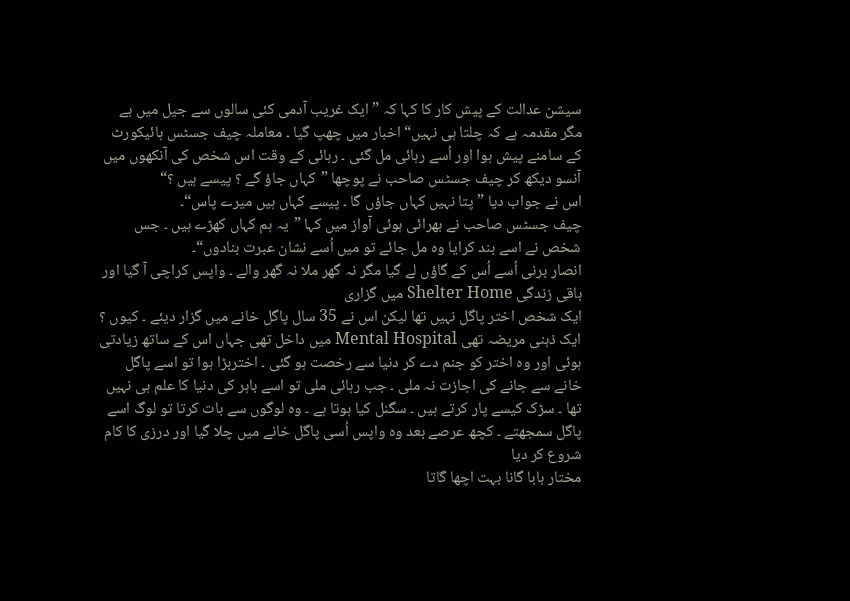سیشن عدالت کے پیش کار کا کہا کہ ” ایک غریب آدمی کئی سالوں سے جیل میں ہے مگر مقدمہ ہے کہ چلتا ہی نہیں“ اخبار میں چھپ گیا ۔ معاملہ چیف جسٹس ہائیکورٹ کے سامنے پیش ہوا اور اُسے رہائی مل گئی ۔ رہائی کے وقت اس شخص کی آنکھوں میں آنسو دیکھ کر چیف جسٹس صاحب نے پوچھا ”کہاں جاؤ گے ؟ پیسے ہیں ؟“
اس نے جواب دیا ” پتا نہیں کہاں جاؤں گا ۔ پیسے کہاں ہیں میرے پاس“۔
چیف جسٹس صاحب نے بھرائی ہوئی آواز میں کہا ”یہ ہم کہاں کھڑے ہیں ۔ جس شخص نے اسے بند کرایا وہ مل جائے تو میں اُسے نشان عبرت بنادوں“۔
انصار برنی اُسے اُس کے گاؤں لے گیا مگر نہ گھر ملا نہ گھر والے ۔ واپس کراچی آ گیا اور باقی زندگی Shelter Home میں گزاری
ایک شخص اختر پاگل نہیں تھا لیکن اس نے 35 سال پاگل خانے میں گزار دیئے ۔ کیوں ؟
ایک ذہنی مریضہ تھی Mental Hospital میں داخل تھی جہاں اس کے ساتھ زیادتی ہوئی اور وہ اختر کو جنم دے کر دنیا سے رخصت ہو گئی ۔ اختربڑا ہوا تو اسے پاگل خانے سے جانے کی اجازت نہ ملی ۔ جب رہائی ملی تو اسے باہر کی دنیا کا علم ہی نہیں تھا ۔ سڑک کیسے پار کرتے ہیں ۔ سگنل کیا ہوتا ہے ۔ وہ لوگوں سے بات کرتا تو لوگ اسے پاگل سمجھتے ۔ کچھ عرصے بعد وہ واپس اُسی پاگل خانے میں چلا گیا اور درزی کا کام شروع کر دیا
مختار بابا گانا بہت اچھا گاتا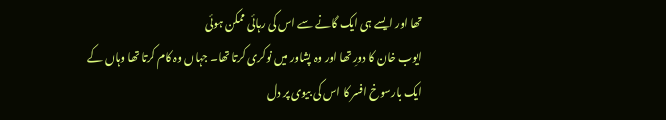تھا اور ایسے ہی ایک گانے سے اس کی رہائی ممکن ہوئی
ایوب خان کا دورِ تھا اور وہ پشاور میں نوکری کرتا تھا۔ جہاں وہ کام کرتا تھا وہاں کے ایک بارسوخ افسر کا اس کی بیوی پر دل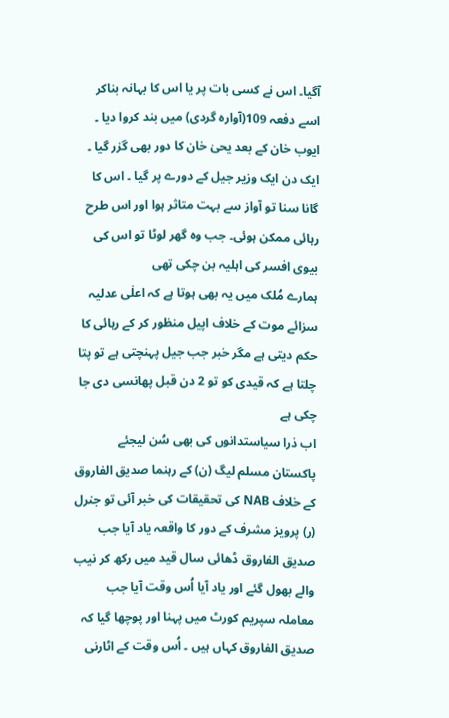آگیا۔ اس نے کسی بات پر یا اس کا بہانہ بناکر اسے دفعہ 109(آوارہ گردی) میں بند کروا دیا ۔ ایوب خان کے بعد یحیٰ خان کا دور بھی گزر گیا ۔ ایک دن ایک وزیر جیل کے دورے پر گیا ۔ اس کا گانا سنا تو آواز سے بہت متاثر ہوا اور اس طرح رہائی ممکن ہوئی۔ جب وہ گھر لوٹا تو اس کی بیوی افسر کی اہلیہ بن چکی تھی
ہمارے مُلک میں یہ بھی ہوتا ہے کہ اعلٰی عدلیہ سزائے موت کے خلاف اپیل منظور کر کے رہائی کا حکم دیتی ہے مگر خبر جب جیل پہنچتی ہے تو پتا چلتا ہے کہ قیدی کو تو 2 دن قبل پھانسی دی جا چکی ہے
اب ذرا سیاستدانوں کی بھی سُن لیجئے
پاکستان مسلم لیگ (ن) کے رہنما صدیق الفاروق کے خلاف NAB کی تحقیقات کی خبر آئی تو جنرل (ر) پرویز مشرف کے دور کا واقعہ یاد آیا جب صدیق الفاروق ڈھائی سال قید میں رکھ کر نیب والے بھول گئے اور یاد آیا اُس وقت آیا جب معاملہ سپریم کورٹ میں پہنا اور پوچھا گیا کہ صدیق الفاروق کہاں ہیں ۔ اُس وقت کے اٹارنی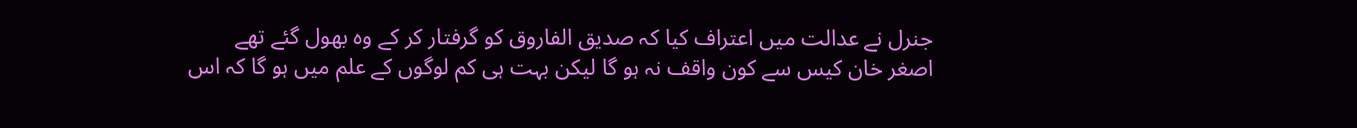جنرل نے عدالت میں اعتراف کیا کہ صدیق الفاروق کو گرفتار کر کے وہ بھول گئے تھے
اصغر خان کیس سے کون واقف نہ ہو گا لیکن بہت ہی کم لوگوں کے علم میں ہو گا کہ اس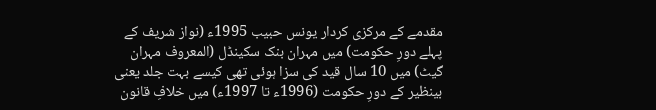مقدمے کے مرکزی کردار یونس حبیب 1995ء (نواز شریف کے پہلے دورِ حکومت) میں مہران بنک سکینڈل (المعروف مہران گیٹ) میں 10 سال قید کی سزا ہوئی تھی کیسے بہت جلد یعنی بینظیر کے دورِ حکومت (1996ء تا 1997ء) میں خلافِ قانون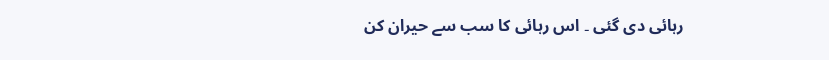رہائی دی گئی ۔ اس رہائی کا سب سے حیران کن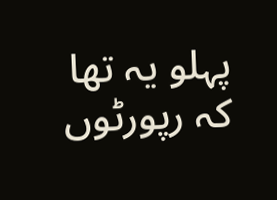پہلو یہ تھا کہ رپورٹوں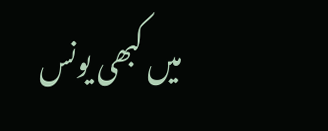میں کبھی یونس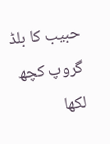حبیب کا بلڈ گروپ کچھ لکھا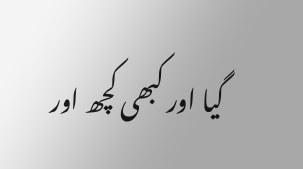گیا اور کبھی کچھ اور